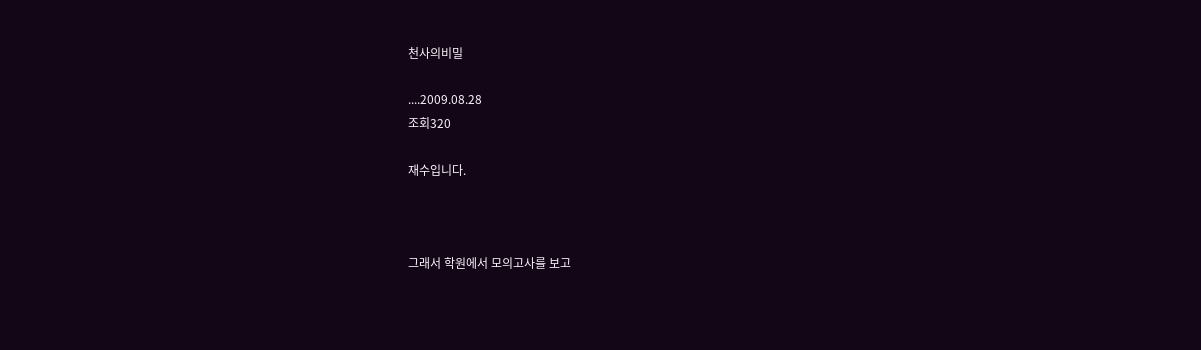천사의비밀

....2009.08.28
조회320

재수입니다.



그래서 학원에서 모의고사를 보고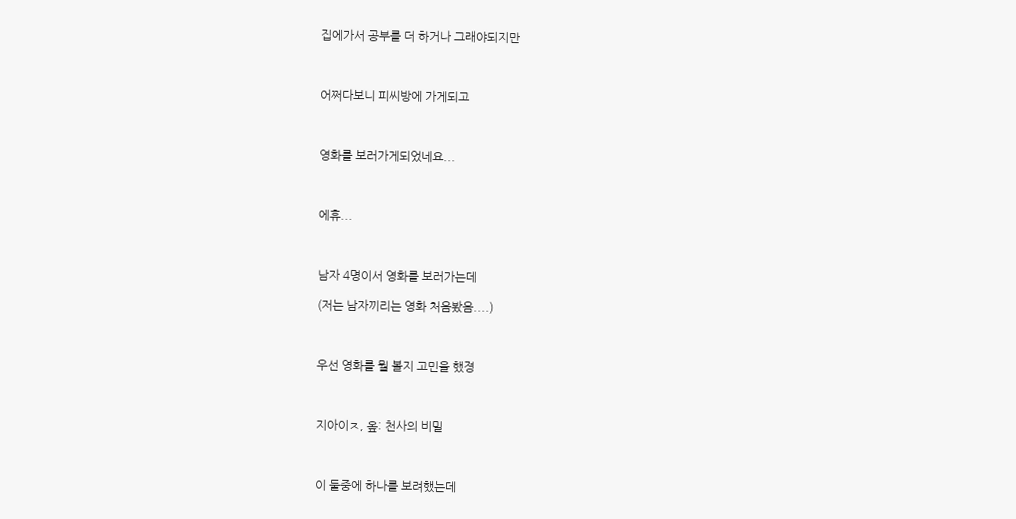집에가서 공부를 더 하거나 그래야되지만



어쩌다보니 피씨방에 가게되고



영화를 보러가게되었네요...



에휴...



남자 4명이서 영화를 보러가는데

(저는 남자끼리는 영화 처음봤음....)



우선 영화를 뭘 볼지 고민을 했졍



지아이ㅈ, 옾: 천사의 비밀



이 둘중에 하나를 보려했는데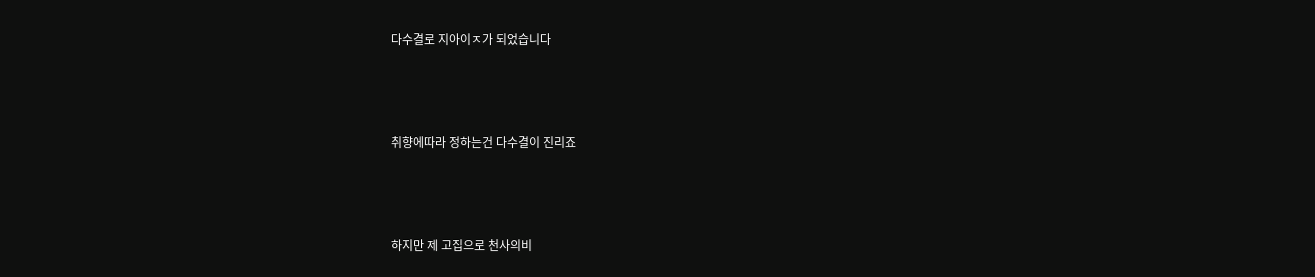다수결로 지아이ㅈ가 되었습니다



취향에따라 정하는건 다수결이 진리죠



하지만 제 고집으로 천사의비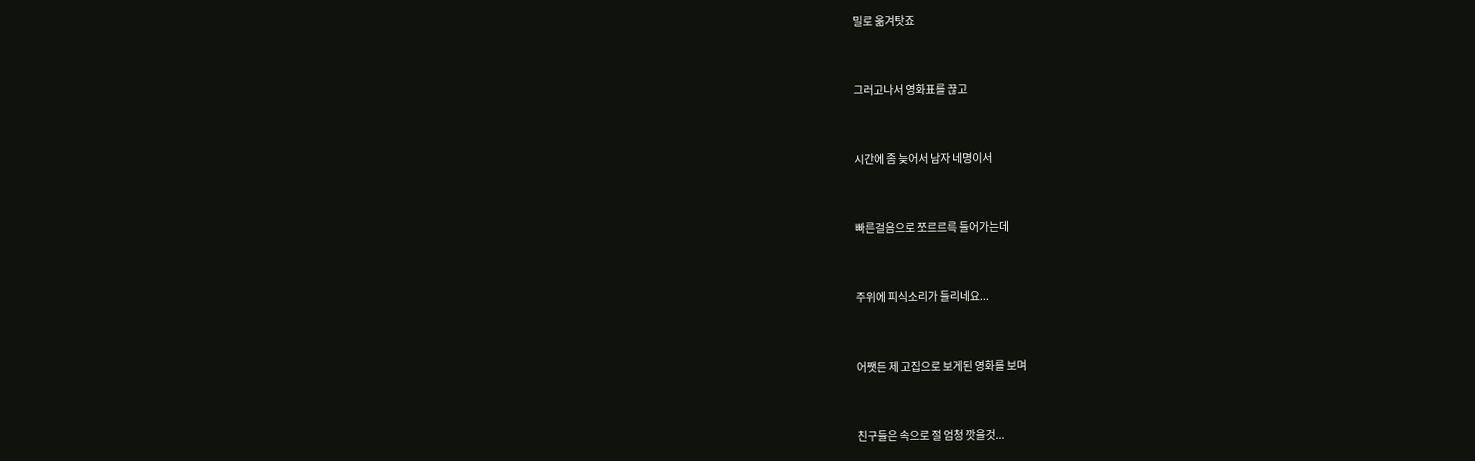밀로 옮겨탓죠



그러고나서 영화표를 끊고



시간에 좀 늦어서 남자 네명이서



빠른걸음으로 쪼르르륵 들어가는데



주위에 피식소리가 들리네요...



어쨋든 제 고집으로 보게된 영화를 보며



친구들은 속으로 절 엄청 깟을것...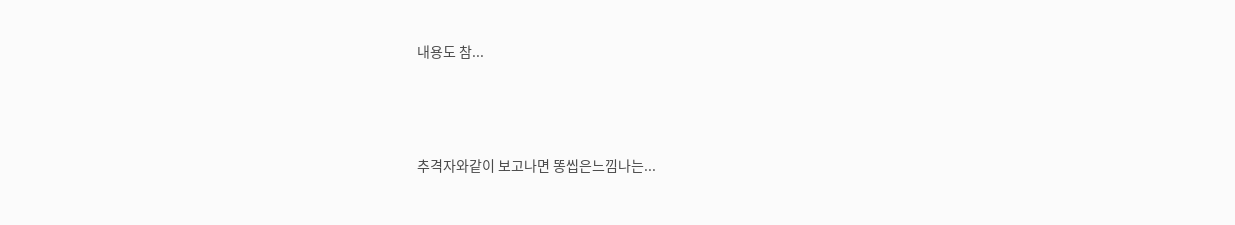내용도 참...



추격자와같이 보고나면 똥씹은느낌나는...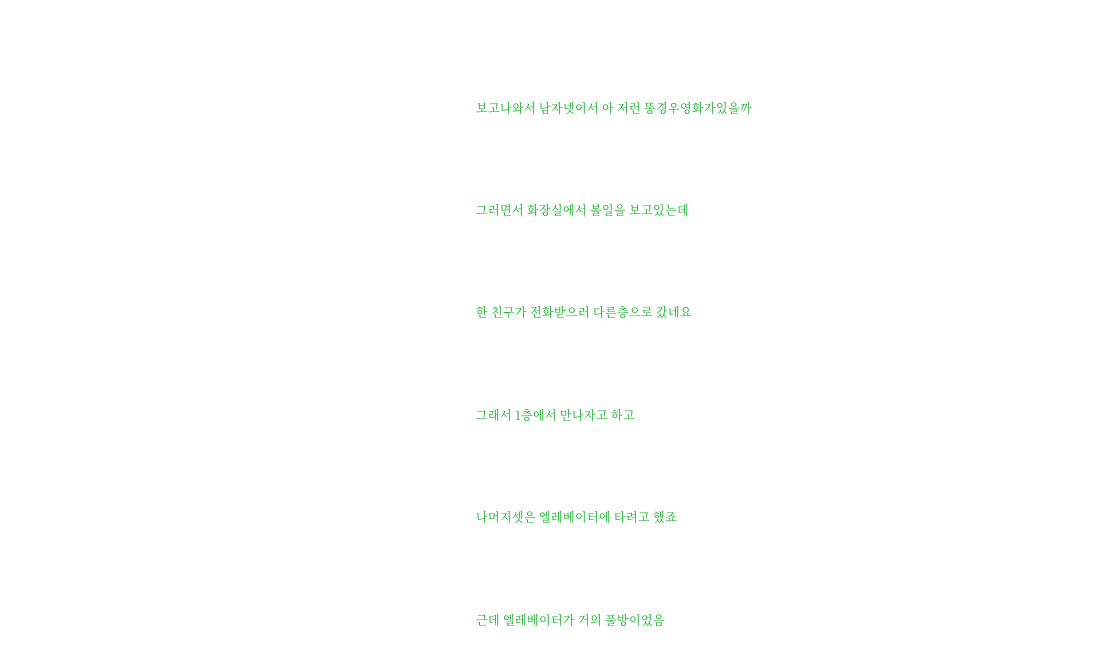보고나와서 남자넷이서 아 저런 똥경우영화가있을까



그러면서 화장실에서 볼일을 보고있는데



한 친구가 전화받으러 다른층으로 갔네요



그래서 1층에서 만나자고 하고



나머지셋은 엘레베이터에 타려고 했죠



근데 엘레베이터가 거의 풀방이었음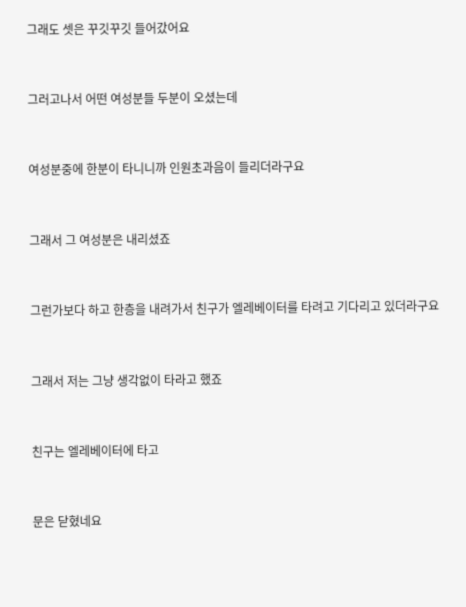그래도 셋은 꾸깃꾸깃 들어갔어요



그러고나서 어떤 여성분들 두분이 오셨는데



여성분중에 한분이 타니니까 인원초과음이 들리더라구요



그래서 그 여성분은 내리셨죠



그런가보다 하고 한층을 내려가서 친구가 엘레베이터를 타려고 기다리고 있더라구요



그래서 저는 그냥 생각없이 타라고 했죠



친구는 엘레베이터에 타고



문은 닫혔네요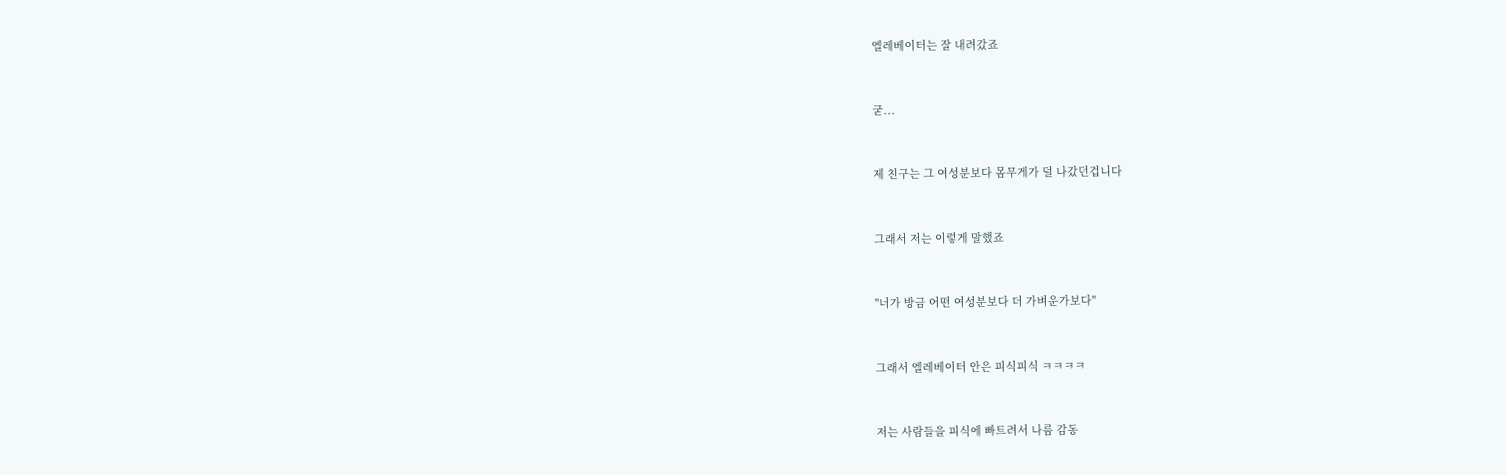엘레베이터는 잘 내려갔죠



굳...



제 친구는 그 여성분보다 몸무게가 덜 나갔던겁니다



그래서 저는 이렇게 말했죠



"너가 방금 어떤 여성분보다 더 가벼운가보다"



그래서 엘레베이터 안은 피식피식 ㅋㅋㅋㅋ



저는 사람들을 피식에 빠트려서 나름 감동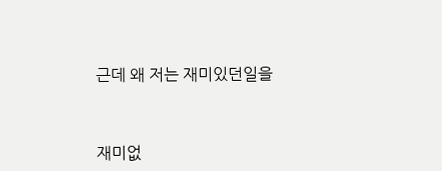근데 왜 저는 재미있던일을



재미없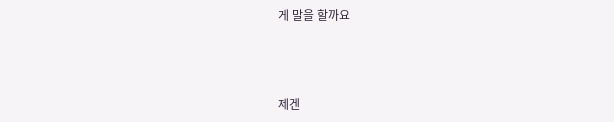게 말을 할까요



제겐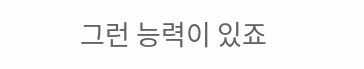그런 능력이 있죠